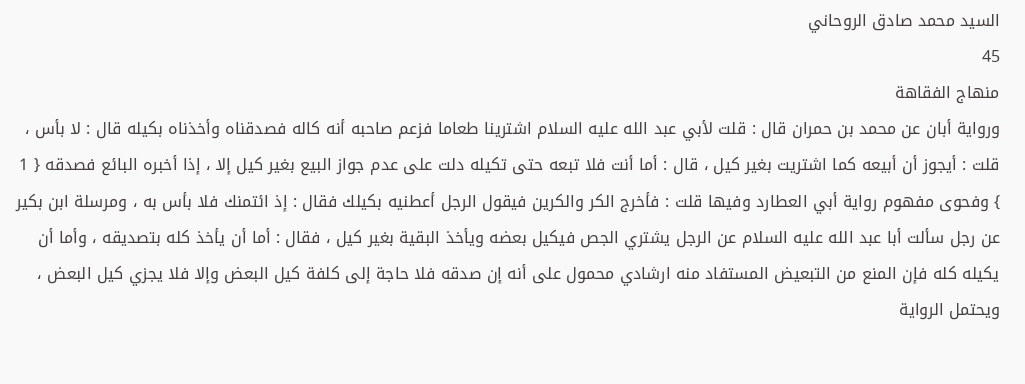السيد محمد صادق الروحاني
45
منهاج الفقاهة
ورواية أبان عن محمد بن حمران قال : قلت لأبي عبد الله عليه السلام اشترينا طعاما فزعم صاحبه أنه كاله فصدقناه وأخذناه بكيله قال : لا بأس ، قلت : أيجوز أن أبيعه كما اشتريت بغير كيل ، قال : أما أنت فلا تبعه حتى تكيله دلت على عدم جواز البيع بغير كيل إلا ، إذا أخبره البائع فصدقه { 1 } وفحوى مفهوم رواية أبي العطارد وفيها قلت : فأخرج الكر والكرين فيقول الرجل أعطنيه بكيلك فقال : إذ ائتمنك فلا بأس به ، ومرسلة ابن بكير عن رجل سألت أبا عبد الله عليه السلام عن الرجل يشتري الجص فيكيل بعضه ويأخذ البقية بغير كيل ، فقال : أما أن يأخذ كله بتصديقه ، وأما أن يكيله كله فإن المنع من التبعيض المستفاد منه ارشادي محمول على أنه إن صدقه فلا حاجة إلى كلفة كيل البعض وإلا فلا يجزي كيل البعض ، ويحتمل الرواية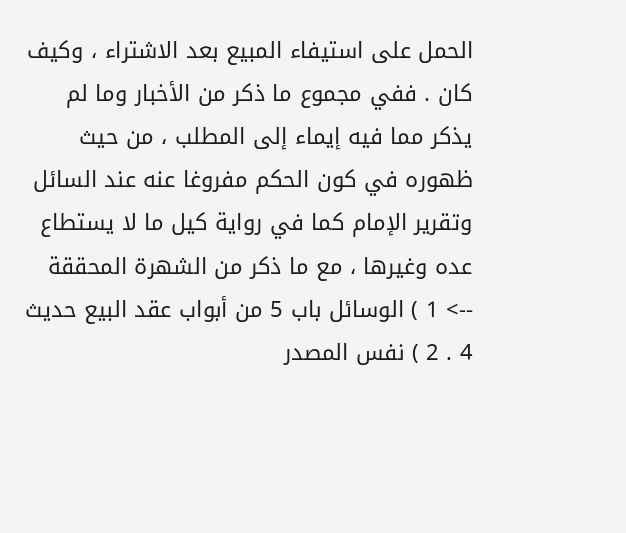الحمل على استيفاء المبيع بعد الاشتراء ، وكيف كان . ففي مجموع ما ذكر من الأخبار وما لم يذكر مما فيه إيماء إلى المطلب ، من حيث ظهوره في كون الحكم مفروغا عنه عند السائل وتقرير الإمام كما في رواية كيل ما لا يستطاع عده وغيرها ، مع ما ذكر من الشهرة المحققة
--> 1 ) الوسائل باب 5 من أبواب عقد البيع حديث 4 . 2 ) نفس المصدر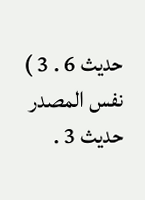حديث 6 . 3 ) نفس المصدر حديث 3 .